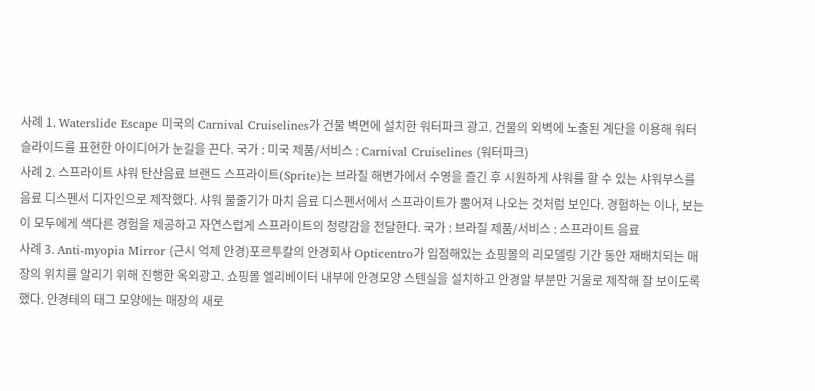사례 1. Waterslide Escape 미국의 Carnival Cruiselines가 건물 벽면에 설치한 워터파크 광고. 건물의 외벽에 노출된 계단을 이용해 워터 슬라이드를 표현한 아이디어가 눈길을 끈다. 국가 : 미국 제품/서비스 : Carnival Cruiselines (워터파크)
사례 2. 스프라이트 샤워 탄산음료 브랜드 스프라이트(Sprite)는 브라질 해변가에서 수영을 즐긴 후 시원하게 샤워를 할 수 있는 샤워부스를 음료 디스펜서 디자인으로 제작했다. 샤워 물줄기가 마치 음료 디스펜서에서 스프라이트가 뿜어져 나오는 것처럼 보인다. 경험하는 이나, 보는 이 모두에게 색다른 경험을 제공하고 자연스럽게 스프라이트의 청량감을 전달한다. 국가 : 브라질 제품/서비스 : 스프라이트 음료
사례 3. Anti-myopia Mirror (근시 억제 안경)포르투칼의 안경회사 Opticentro가 입점해있는 쇼핑몰의 리모델링 기간 동안 재배치되는 매장의 위치를 알리기 위해 진행한 옥외광고. 쇼핑몰 엘리베이터 내부에 안경모양 스텐실을 설치하고 안경알 부분만 거울로 제작해 잘 보이도록 했다. 안경테의 태그 모양에는 매장의 새로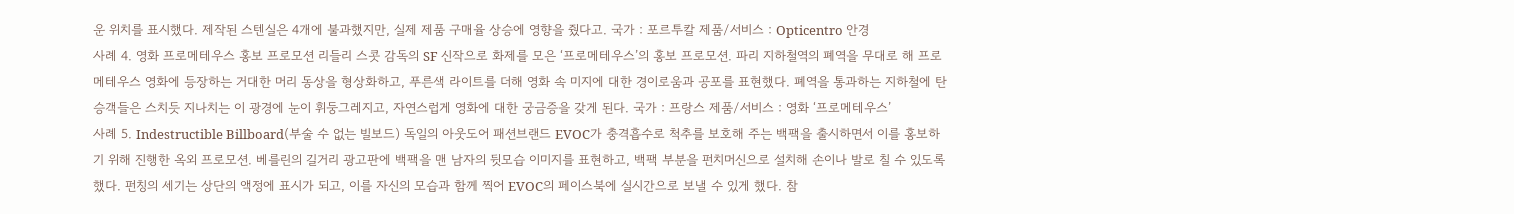운 위치를 표시했다. 제작된 스텐실은 4개에 불과했지만, 실제 제품 구매율 상승에 영향을 줬다고. 국가 : 포르투칼 제품/서비스 : Opticentro 안경
사례 4. 영화 프로메테우스 홍보 프로모션 리들리 스콧 감독의 SF 신작으로 화제를 모은 ‘프로메테우스’의 홍보 프로모션. 파리 지하철역의 폐역을 무대로 해 프로메테우스 영화에 등장하는 거대한 머리 동상을 형상화하고, 푸른색 라이트를 더해 영화 속 미지에 대한 경이로움과 공포를 표현했다. 폐역을 통과하는 지하철에 탄 승객들은 스치듯 지나치는 이 광경에 눈이 휘둥그레지고, 자연스럽게 영화에 대한 궁금증을 갖게 된다. 국가 : 프랑스 제품/서비스 : 영화 ‘프로메테우스’
사례 5. Indestructible Billboard(부술 수 없는 빌보드) 독일의 아웃도어 패션브랜드 EVOC가 충격흡수로 척추를 보호해 주는 백팩을 출시하면서 이를 홍보하기 위해 진행한 옥외 프로모션. 베를린의 길거리 광고판에 백팩을 맨 남자의 뒷모습 이미지를 표현하고, 백팩 부분을 펀치머신으로 설치해 손이나 발로 칠 수 있도록 했다. 펀칭의 세기는 상단의 액정에 표시가 되고, 이를 자신의 모습과 함께 찍어 EVOC의 페이스북에 실시간으로 보낼 수 있게 했다. 참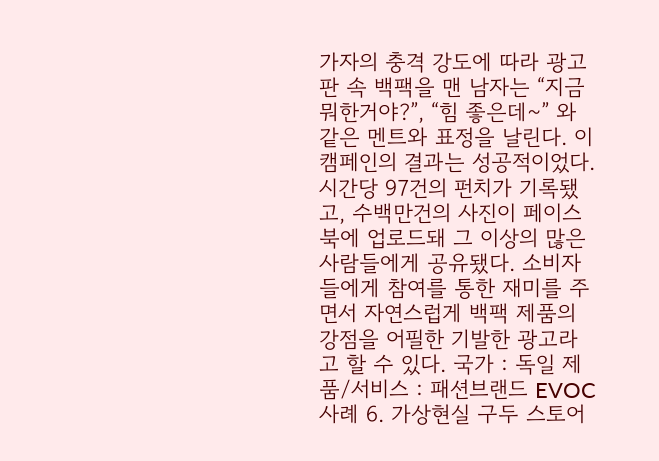가자의 충격 강도에 따라 광고판 속 백팩을 맨 남자는 “지금 뭐한거야?”, “힘 좋은데~” 와 같은 멘트와 표정을 날린다. 이 캠페인의 결과는 성공적이었다. 시간당 97건의 펀치가 기록됐고, 수백만건의 사진이 페이스북에 업로드돼 그 이상의 많은 사람들에게 공유됐다. 소비자들에게 참여를 통한 재미를 주면서 자연스럽게 백팩 제품의 강점을 어필한 기발한 광고라고 할 수 있다. 국가 : 독일 제품/서비스 : 패션브랜드 EVOC
사례 6. 가상현실 구두 스토어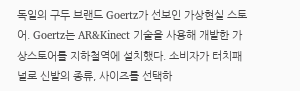독일의 구두 브랜드 Goertz가 선보인 가상현실 스토어. Goertz는 AR&Kinect 기술을 사용해 개발한 가상스토어를 지하철역에 설치했다. 소비자가 터치패널로 신발의 종류, 사이즈를 선택하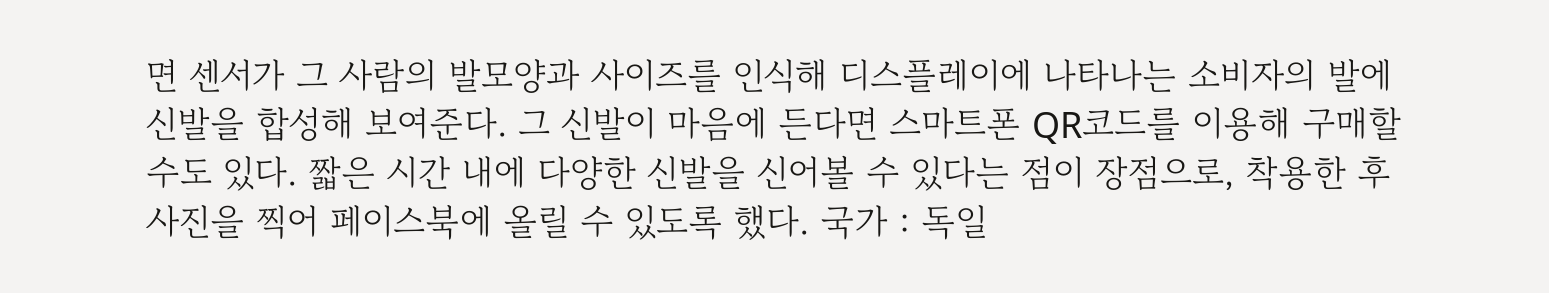면 센서가 그 사람의 발모양과 사이즈를 인식해 디스플레이에 나타나는 소비자의 발에 신발을 합성해 보여준다. 그 신발이 마음에 든다면 스마트폰 QR코드를 이용해 구매할 수도 있다. 짧은 시간 내에 다양한 신발을 신어볼 수 있다는 점이 장점으로, 착용한 후 사진을 찍어 페이스북에 올릴 수 있도록 했다. 국가 : 독일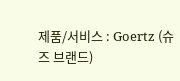제품/서비스 : Goertz (슈즈 브랜드)